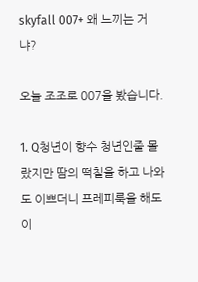skyfall 007+ 왜 느끼는 거냐?

오늘 조조로 007을 봤습니다.

1. Q청년이 향수 청년인줄 몰랐지만 땀의 떡칠을 하고 나와도 이쁘더니 프레피룩을 해도 이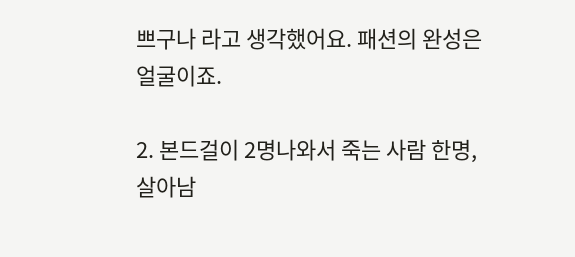쁘구나 라고 생각했어요. 패션의 완성은 얼굴이죠.

2. 본드걸이 2명나와서 죽는 사람 한명, 살아남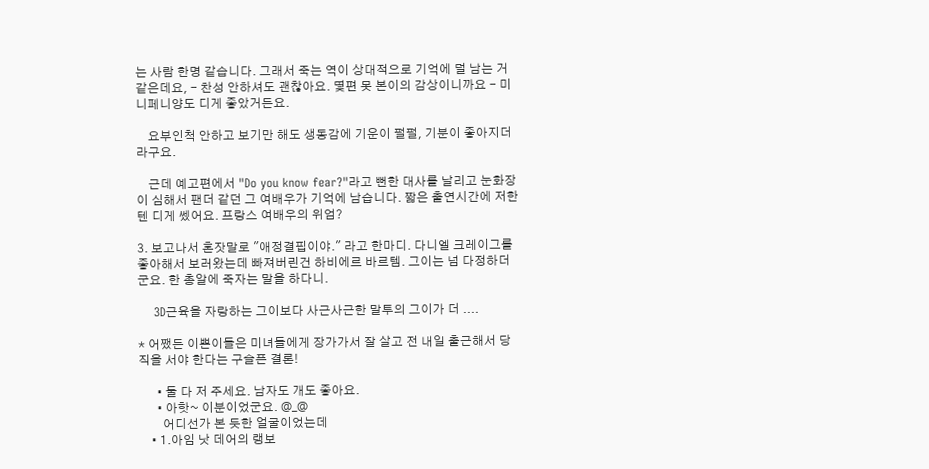는 사람 한명 같습니다. 그래서 죽는 역이 상대적으로 기억에 덜 남는 거 같은데요, - 찬성 안하셔도 괜찮아요. 몇편 못 본이의 감상이니까요 - 미니페니양도 디게 좋았거든요.

    요부인척 안하고 보기만 해도 생동감에 기운이 펄펄, 기분이 좋아지더라구요.

    근데 예고편에서 "Do you know fear?"라고 뻔한 대사를 날리고 눈화장이 심해서 팬더 같던 그 여배우가 기억에 남습니다. 짧은 출연시간에 저한텐 디게 쎘어요. 프랑스 여배우의 위엄?

3. 보고나서 혼잣말로 "애정결핍이야." 라고 한마디. 다니엘 크레이그를 좋아해서 보러왔는데 빠져버린건 하비에르 바르템. 그이는 넘 다정하더군요. 한 총알에 죽자는 말을 하다니.

    3D근육을 자랑하는 그이보다 사근사근한 말투의 그이가 더 ....

* 어쨌든 이쁜이들은 미녀들에게 장가가서 잘 살고 전 내일 출근해서 당직을 서야 한다는 구슬픈 결론!

      • 둘 다 저 주세요. 남자도 개도 좋아요.
      • 아핫~ 이분이었군요. @_@
        어디선가 본 듯한 얼굴이었는데
    • 1.아임 낫 데어의 랭보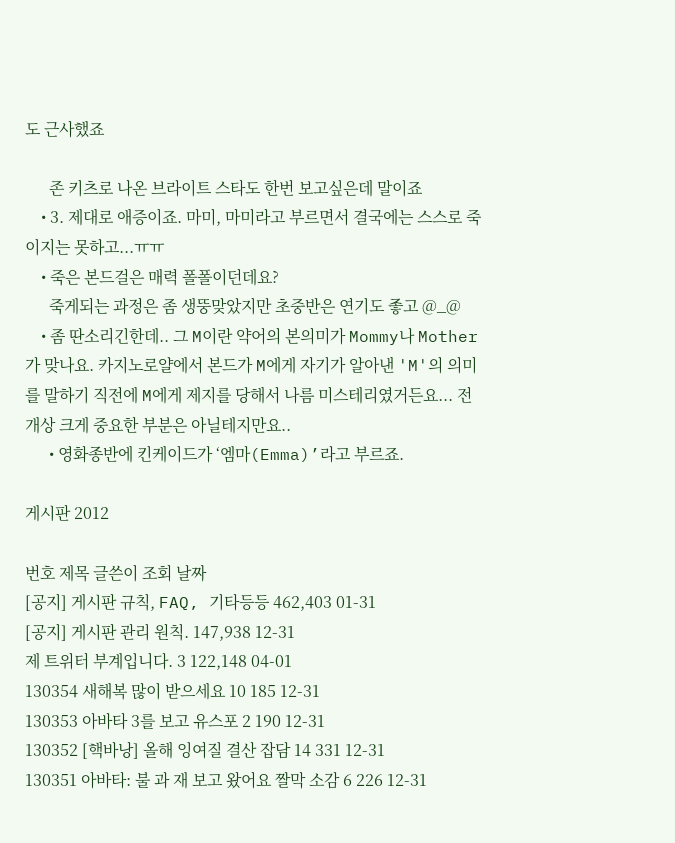도 근사했죠

      존 키츠로 나온 브라이트 스타도 한번 보고싶은데 말이죠
    • 3. 제대로 애증이죠. 마미, 마미라고 부르면서 결국에는 스스로 죽이지는 못하고...ㅠㅠ
    • 죽은 본드걸은 매력 폴폴이던데요?
      죽게되는 과정은 좀 생뚱맞았지만 초중반은 연기도 좋고 @_@
    • 좀 딴소리긴한데.. 그 M이란 약어의 본의미가 Mommy나 Mother가 맞나요. 카지노로얄에서 본드가 M에게 자기가 알아낸 'M'의 의미를 말하기 직전에 M에게 제지를 당해서 나름 미스테리였거든요... 전개상 크게 중요한 부분은 아닐테지만요..
      • 영화종반에 킨케이드가 ‘엠마(Emma)’라고 부르죠.

게시판 2012

번호 제목 글쓴이 조회 날짜
[공지] 게시판 규칙, FAQ, 기타등등 462,403 01-31
[공지] 게시판 관리 원칙. 147,938 12-31
제 트위터 부계입니다. 3 122,148 04-01
130354 새해복 많이 받으세요 10 185 12-31
130353 아바타 3를 보고 유스포 2 190 12-31
130352 [핵바낭] 올해 잉여질 결산 잡담 14 331 12-31
130351 아바타: 불 과 재 보고 왔어요 짤막 소감 6 226 12-31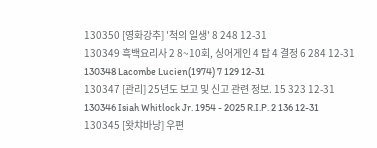130350 [영화강추] '척의 일생' 8 248 12-31
130349 흑백요리사 2 8~10회, 싱어게인 4 탑 4 결정 6 284 12-31
130348 Lacombe Lucien(1974) 7 129 12-31
130347 [관리] 25년도 보고 및 신고 관련 정보. 15 323 12-31
130346 Isiah Whitlock Jr. 1954 - 2025 R.I.P. 2 136 12-31
130345 [왓챠바낭] 우편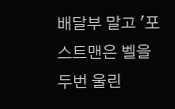배달부 말고 '포스트맨은 벨을 두번 울린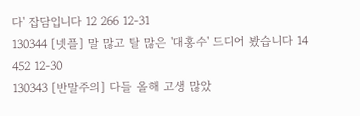다' 잡담입니다 12 266 12-31
130344 [넷플] 말 많고 탈 많은 '대홍수' 드디어 봤습니다 14 452 12-30
130343 [반말주의] 다들 올해 고생 많았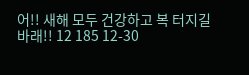어!! 새해 모두 건강하고 복 터지길 바래!! 12 185 12-30